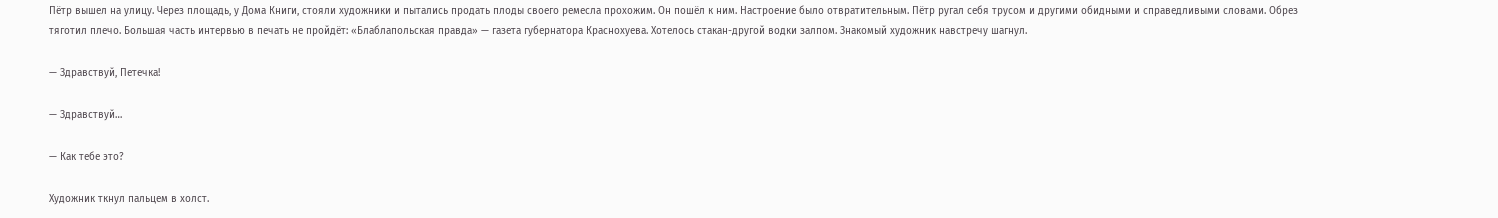Пётр вышел на улицу. Через площадь, у Дома Книги, стояли художники и пытались продать плоды своего ремесла прохожим. Он пошёл к ним. Настроение было отвратительным. Пётр ругал себя трусом и другими обидными и справедливыми словами. Обрез тяготил плечо. Большая часть интервью в печать не пройдёт: «Блаблапольская правда» — газета губернатора Краснохуева. Хотелось стакан-другой водки залпом. Знакомый художник навстречу шагнул.

— Здравствуй, Петечка!

— Здравствуй…

— Как тебе это?

Художник ткнул пальцем в холст.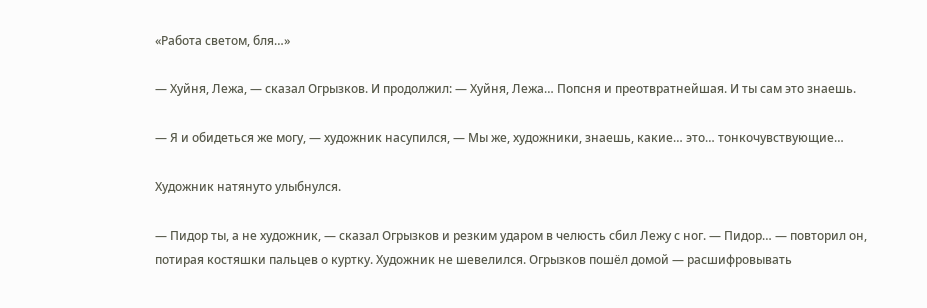«Работа светом, бля…»

— Хуйня, Лежа, — сказал Огрызков. И продолжил: — Хуйня, Лежа… Попсня и преотвратнейшая. И ты сам это знаешь.

— Я и обидеться же могу, — художник насупился, — Мы же, художники, знаешь, какие… это… тонкочувствующие…

Художник натянуто улыбнулся.

— Пидор ты, а не художник, — сказал Огрызков и резким ударом в челюсть сбил Лежу с ног. — Пидор… — повторил он, потирая костяшки пальцев о куртку. Художник не шевелился. Огрызков пошёл домой — расшифровывать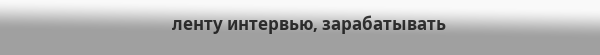ленту интервью, зарабатывать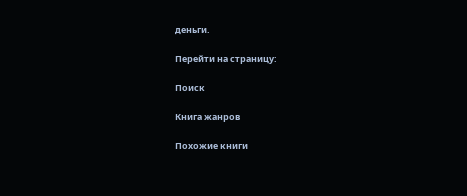деньги.

Перейти на страницу:

Поиск

Книга жанров

Похожие книги